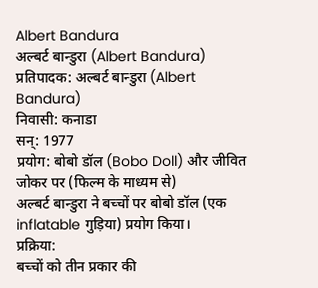Albert Bandura
अल्बर्ट बान्डुरा (Albert Bandura)
प्रतिपादक: अल्बर्ट बान्डुरा (Albert Bandura)
निवासी: कनाडा
सन्: 1977
प्रयोग: बोबो डॉल (Bobo Doll) और जीवित जोकर पर (फिल्म के माध्यम से)
अल्बर्ट बान्डुरा ने बच्चों पर बोबो डॉल (एक inflatable गुड़िया) प्रयोग किया।
प्रक्रिया:
बच्चों को तीन प्रकार की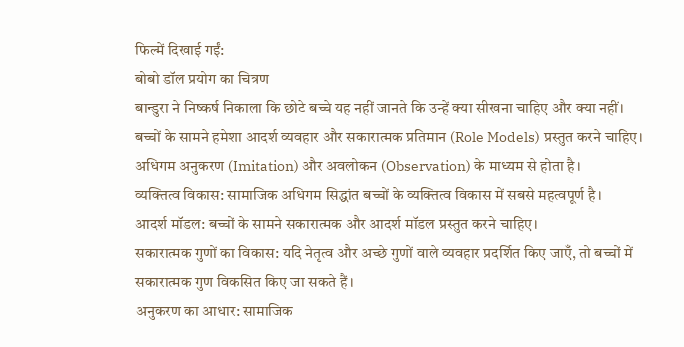फिल्में दिखाई गईं:
बोबो डॉल प्रयोग का चित्रण
बान्डुरा ने निष्कर्ष निकाला कि छोटे बच्चे यह नहीं जानते कि उन्हें क्या सीखना चाहिए और क्या नहीं।
बच्चों के सामने हमेशा आदर्श व्यवहार और सकारात्मक प्रतिमान (Role Models) प्रस्तुत करने चाहिए।
अधिगम अनुकरण (Imitation) और अवलोकन (Observation) के माध्यम से होता है।
व्यक्तित्व विकास: सामाजिक अधिगम सिद्धांत बच्चों के व्यक्तित्व विकास में सबसे महत्वपूर्ण है।
आदर्श मॉडल: बच्चों के सामने सकारात्मक और आदर्श मॉडल प्रस्तुत करने चाहिए।
सकारात्मक गुणों का विकास: यदि नेतृत्व और अच्छे गुणों वाले व्यवहार प्रदर्शित किए जाएँ, तो बच्चों में सकारात्मक गुण विकसित किए जा सकते हैं।
अनुकरण का आधार: सामाजिक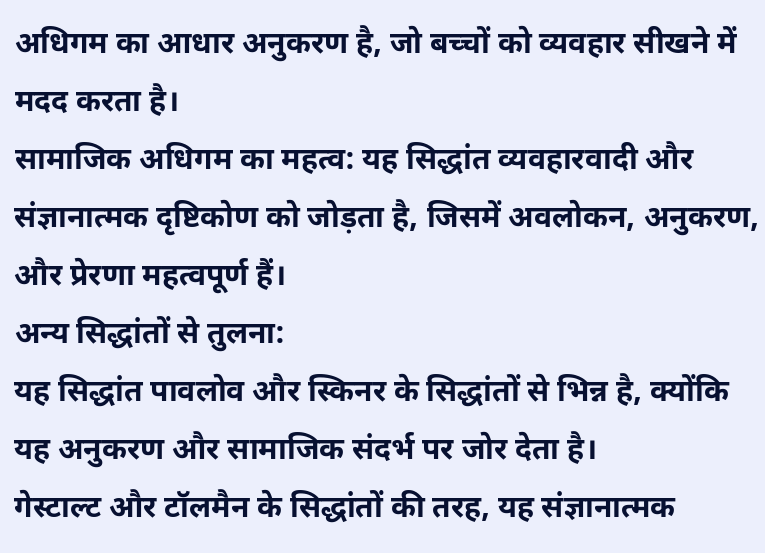अधिगम का आधार अनुकरण है, जो बच्चों को व्यवहार सीखने में मदद करता है।
सामाजिक अधिगम का महत्व: यह सिद्धांत व्यवहारवादी और संज्ञानात्मक दृष्टिकोण को जोड़ता है, जिसमें अवलोकन, अनुकरण, और प्रेरणा महत्वपूर्ण हैं।
अन्य सिद्धांतों से तुलना:
यह सिद्धांत पावलोव और स्किनर के सिद्धांतों से भिन्न है, क्योंकि यह अनुकरण और सामाजिक संदर्भ पर जोर देता है।
गेस्टाल्ट और टॉलमैन के सिद्धांतों की तरह, यह संज्ञानात्मक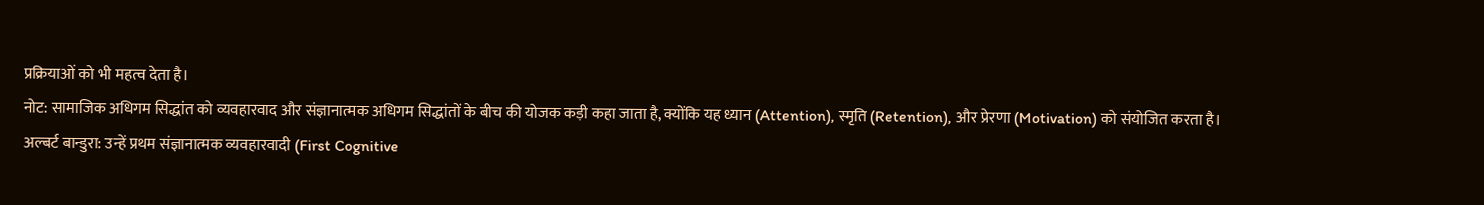प्रक्रियाओं को भी महत्व देता है।
नोट: सामाजिक अधिगम सिद्धांत को व्यवहारवाद और संज्ञानात्मक अधिगम सिद्धांतों के बीच की योजक कड़ी कहा जाता है, क्योंकि यह ध्यान (Attention), स्मृति (Retention), और प्रेरणा (Motivation) को संयोजित करता है।
अल्बर्ट बान्डुरा: उन्हें प्रथम संज्ञानात्मक व्यवहारवादी (First Cognitive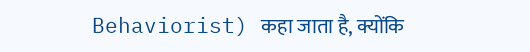Behaviorist) कहा जाता है, क्योंकि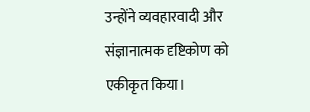उन्होंने व्यवहारवादी और संज्ञानात्मक दृष्टिकोण को एकीकृत किया।